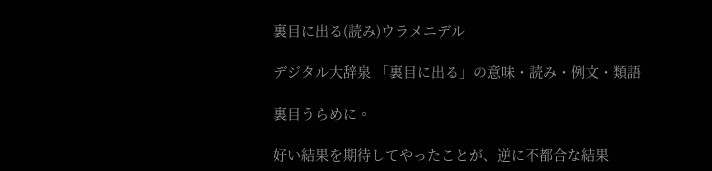裏目に出る(読み)ウラメニデル

デジタル大辞泉 「裏目に出る」の意味・読み・例文・類語

裏目うらめに◦

好い結果を期待してやったことが、逆に不都合な結果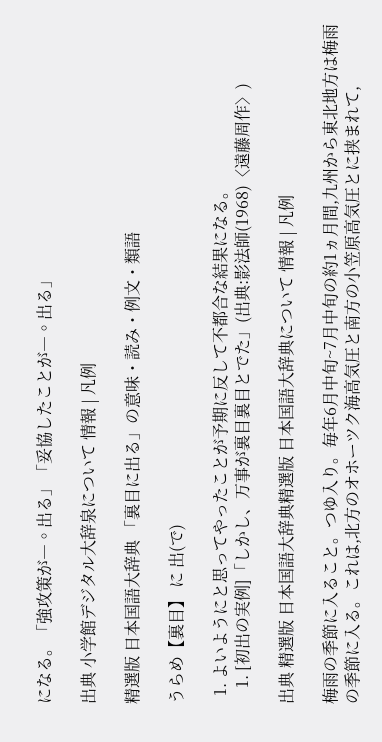になる。「強攻策が―◦出る」「妥協したことが―◦出る」

出典 小学館デジタル大辞泉について 情報 | 凡例

精選版 日本国語大辞典 「裏目に出る」の意味・読み・例文・類語

うらめ【裏目】 に 出(で)

  1. よいようにと思ってやったことが予期に反して不都合な結果になる。
    1. [初出の実例]「しかし、万事が裏目裏目とでた」(出典:影法師(1968)〈遠藤周作〉)

出典 精選版 日本国語大辞典精選版 日本国語大辞典について 情報 | 凡例

梅雨の季節に入ること。つゆ入り。毎年6月中旬~7月中旬の約1ヵ月間,九州から東北地方は梅雨の季節に入る。これは,北方のオホーツク海高気圧と南方の小笠原高気圧とに挟まれて,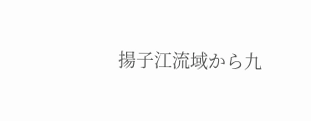揚子江流域から九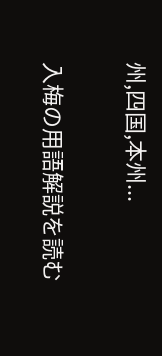州,四国,本州...

入梅の用語解説を読む